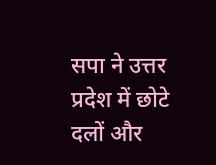सपा ने उत्तर प्रदेश में छोटे दलों और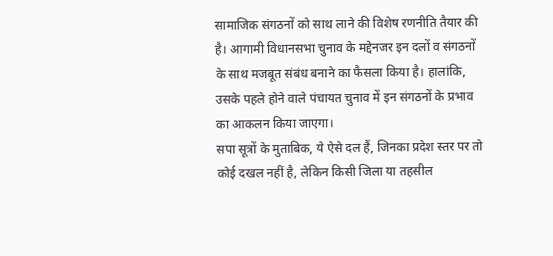सामाजिक संगठनों को साथ लाने की विशेष रणनीति तैयार की है। आगामी विधानसभा चुनाव के मद्देनजर इन दलों व संगठनों के साथ मजबूत संबंध बनाने का फैसला किया है। हालांकि, उसके पहले होने वाले पंचायत चुनाव में इन संगठनों के प्रभाव का आकलन किया जाएगा।
सपा सूत्रों के मुताबिक, ये ऐसे दल हैं, जिनका प्रदेश स्तर पर तो कोई दखल नहीं है, लेकिन किसी जिला या तहसील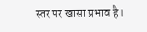स्तर पर खासा प्रभाव है।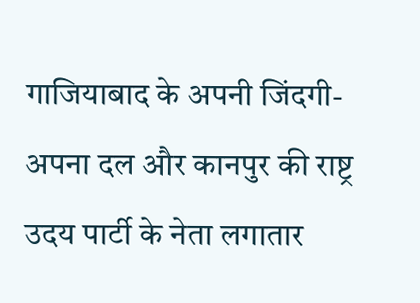गाजियाबाद के अपनी जिंदगी-अपना दल और कानपुर की राष्ट्र उदय पार्टी के नेता लगातार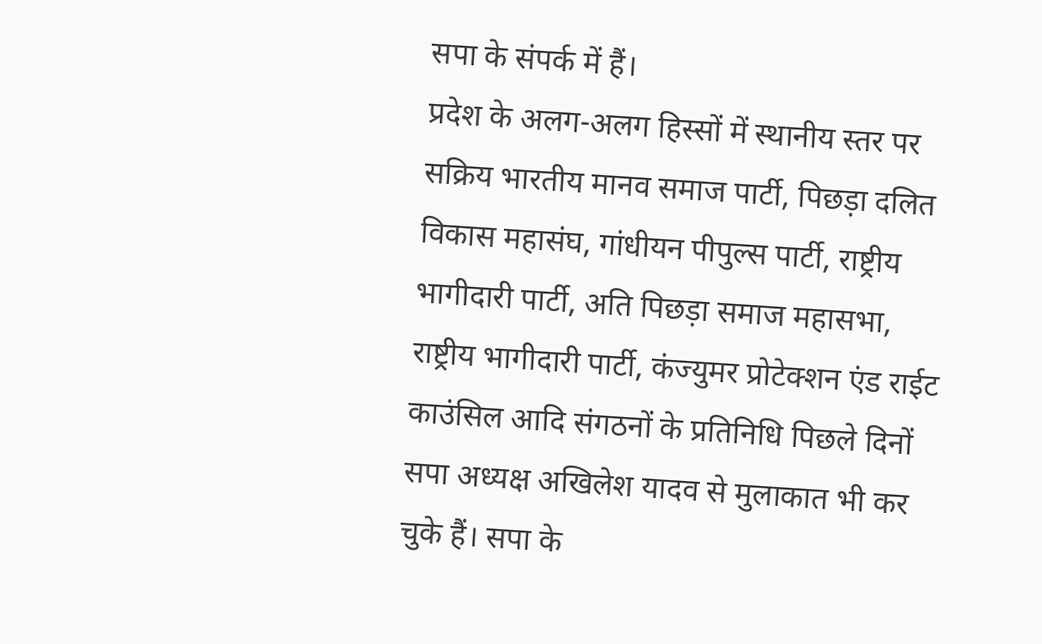सपा के संपर्क में हैं।
प्रदेश के अलग-अलग हिस्सों में स्थानीय स्तर पर सक्रिय भारतीय मानव समाज पार्टी, पिछड़ा दलित विकास महासंघ, गांधीयन पीपुल्स पार्टी, राष्ट्रीय भागीदारी पार्टी, अति पिछड़ा समाज महासभा, राष्ट्रीय भागीदारी पार्टी, कंज्युमर प्रोटेक्शन एंड राईट काउंसिल आदि संगठनों के प्रतिनिधि पिछले दिनों सपा अध्यक्ष अखिलेश यादव से मुलाकात भी कर चुके हैं। सपा के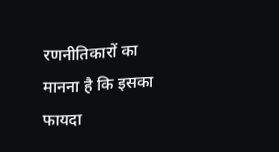रणनीतिकारों का मानना है कि इसका फायदा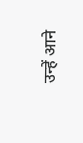उन्हें आने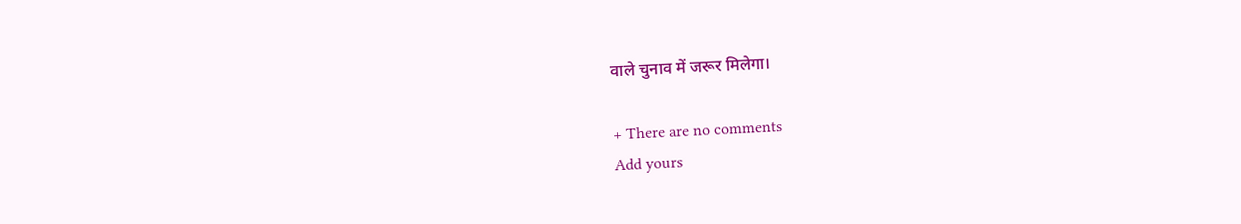वाले चुनाव में जरूर मिलेगा।

+ There are no comments
Add yours